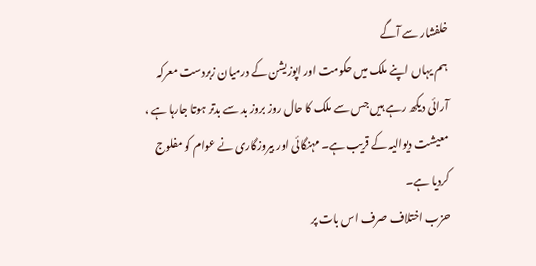خلفشار سے آگے
ہم یہاں اپنے ملک میں حکومت اور اپوزیشن کے درمیان زبردست معرکہ آرائی دیکھ رہے ہیں جس سے ملک کا حال روز بروز بد سے بدتر ہوتا جارہا ہے ، معیشت دیوالیہ کے قریب ہے۔ مہنگائی اور بیروزگاری نے عوام کو مفلوج کردیا ہے۔
حزب اختلاف صرف اس بات پر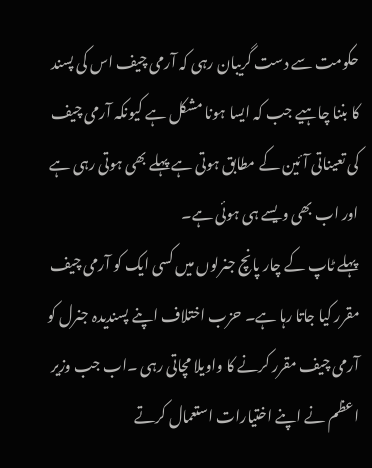حکومت سے دست گریبان رہی کہ آرمی چیف اس کی پسند کا بننا چاہیے جب کہ ایسا ہونا مشکل ہے کیونکہ آرمی چیف کی تعیناتی آئین کے مطابق ہوتی ہے پہلے بھی ہوتی رہی ہے اور اب بھی ویسے ہی ہوئی ہے۔
پہلے ٹاپ کے چار پانچ جنرلوں میں کسی ایک کو آرمی چیف مقرر کیا جاتا رہا ہے۔ حزب اختلاف اپنے پسندیدہ جنرل کو آرمی چیف مقرر کرنے کا واویلا مچاتی رہی ۔اب جب وزیر اعظم نے اپنے اختیارات استعمال کرتے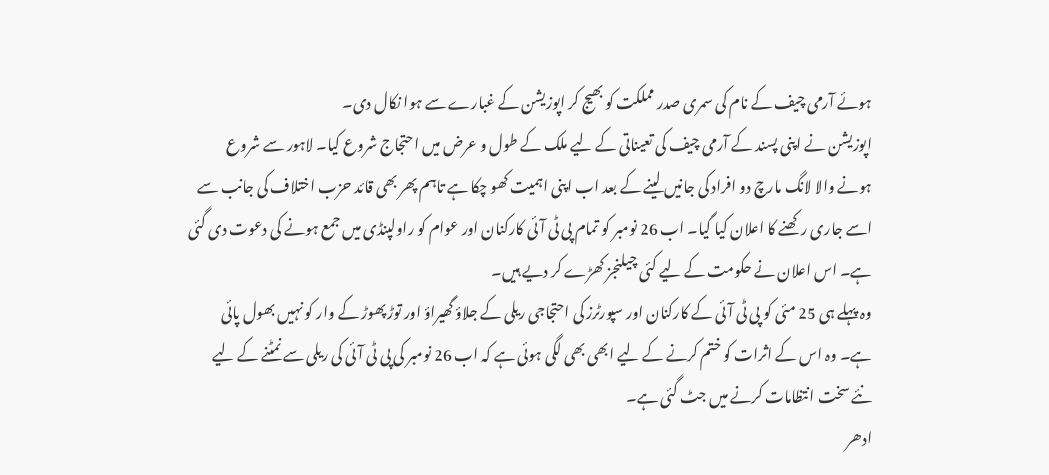ہوئے آرمی چیف کے نام کی سمری صدر مملکت کو بھیج کر اپوزیشن کے غبارے سے ہوا نکال دی۔
اپوزیشن نے اپنی پسند کے آرمی چیف کی تعیناتی کے لیے ملک کے طول و عرض میں احتجاج شروع کیا۔ لاہور سے شروع ہونے والا لانگ مارچ دو افراد کی جانیں لینے کے بعد اب اپنی اہمیت کھو چکا ہے تاہم پھر بھی قائد حزب اختلاف کی جانب سے اسے جاری رکھنے کا اعلان کیا گیا۔ اب 26 نومبر کو تمام پی ٹی آئی کارکنان اور عوام کو راولپنڈی میں جمع ہونے کی دعوت دی گئی ہے۔ اس اعلان نے حکومت کے لیے کئی چیلنجز کھڑے کر دیے ہیں۔
وہ پہلے ہی 25 مئی کو پی ٹی آئی کے کارکنان اور سپورٹرز کی احتجاجی ریلی کے جلاؤ گھیراؤ اور توڑ پھوڑ کے وار کو نہیں بھول پائی ہے۔ وہ اس کے اثرات کو ختم کرنے کے لیے ابھی بھی لگی ہوئی ہے کہ اب 26 نومبر کی پی ٹی آئی کی ریلی سے نمٹنے کے لیے نئے سخت انتظامات کرنے میں جٹ گئی ہے۔
ادھر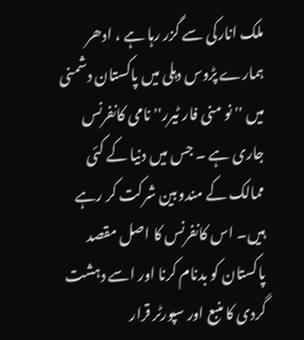ملک انارکی سے گزر رہا ہے ، ادھر ہمارے پڑوس دہلی میں پاکستان دشمنی میں '' نو منی فار ٹیرر'' نامی کانفرنس جاری ہے ۔ جس میں دنیا کے کئی ممالک کے مندوبین شرکت کر رہے ہیں۔ اس کانفرنس کا اصل مقصد پاکستان کو بدنام کرنا اور اسے دہشت گردی کا منبع اور سپورٹر قرار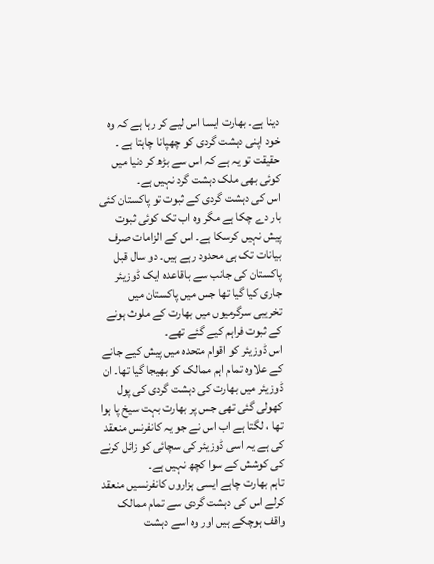دینا ہے۔ بھارت ایسا اس لیے کر رہا ہے کہ وہ خود اپنی دہشت گردی کو چھپانا چاہتا ہے ۔ حقیقت تو یہ ہے کہ اس سے بڑھ کر دنیا میں کوئی بھی ملک دہشت گرد نہیں ہے۔
اس کی دہشت گردی کے ثبوت تو پاکستان کئی بار دے چکا ہے مگر وہ اب تک کوئی ثبوت پیش نہیں کرسکا ہے۔ اس کے الزامات صرف بیانات تک ہی محدود رہے ہیں۔ دو سال قبل پاکستان کی جانب سے باقاعدہ ایک ڈوزیئر جاری کیا گیا تھا جس میں پاکستان میں تخریبی سرگرمیوں میں بھارت کے ملوث ہونے کے ثبوت فراہم کیے گئے تھے۔
اس ڈوزیئر کو اقوام متحدہ میں پیش کیے جانے کے علاوہ تمام اہم ممالک کو بھیجا گیا تھا۔ ان ڈوزیئر میں بھارت کی دہشت گردی کی پول کھولی گئی تھی جس پر بھارت بہت سیخ پا ہوا تھا ، لگتا ہے اب اس نے جو یہ کانفرنس منعقد کی ہے یہ اسی ڈوزیئر کی سچائی کو زائل کرنے کی کوشش کے سوا کچھ نہیں ہے۔
تاہم بھارت چاہے ایسی ہزاروں کانفرنسیں منعقد کرلے اس کی دہشت گردی سے تمام ممالک واقف ہوچکے ہیں اور وہ اسے دہشت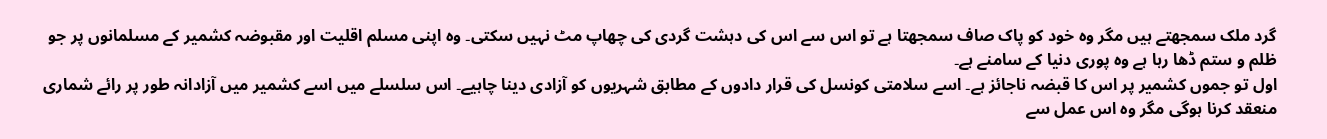گرد ملک سمجھتے ہیں مگر وہ خود کو پاک صاف سمجھتا ہے تو اس سے اس کی دہشت گردی کی چھاپ مٹ نہیں سکتی۔ وہ اپنی مسلم اقلیت اور مقبوضہ کشمیر کے مسلمانوں پر جو ظلم و ستم ڈھا رہا ہے وہ پوری دنیا کے سامنے ہے۔
اول تو جموں کشمیر پر اس کا قبضہ ناجائز ہے۔ اسے سلامتی کونسل کی قرار دادوں کے مطابق شہریوں کو آزادی دینا چاہیے۔ اس سلسلے میں اسے کشمیر میں آزادانہ طور پر رائے شماری منعقد کرنا ہوگی مگر وہ اس عمل سے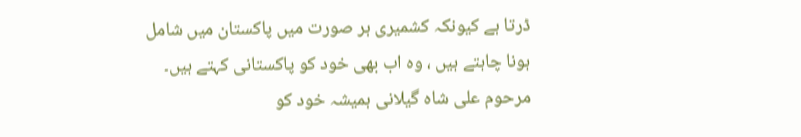ڈرتا ہے کیونکہ کشمیری ہر صورت میں پاکستان میں شامل ہونا چاہتے ہیں ، وہ اب بھی خود کو پاکستانی کہتے ہیں۔
مرحوم علی شاہ گیلانی ہمیشہ خود کو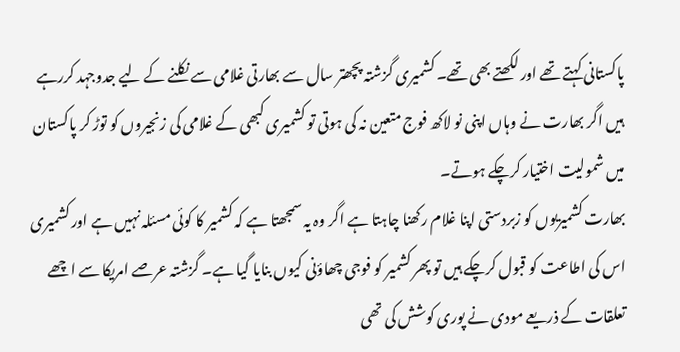پاکستانی کہتے تھے اور لکھتے بھی تھے۔ کشمیری گزشتہ پچھتر سال سے بھارتی غلامی سے نکلنے کے لیے جدوجہد کررہے ہیں اگر بھارت نے وہاں اپنی نو لاکھ فوج متعین نہ کی ہوتی تو کشمیری کبھی کے غلامی کی زنجیروں کو توڑ کر پاکستان میں شمولیت اختیار کرچکے ہوتے۔
بھارت کشمیریوں کو زبردستی اپنا غلام رکھنا چاہتا ہے اگر وہ یہ سمجھتا ہے کہ کشمیر کا کوئی مسئلہ نہیں ہے اور کشمیری اس کی اطاعت کو قبول کرچکے ہیں تو پھر کشمیر کو فوجی چھاؤنی کیوں بنایا گیا ہے۔ گزشتہ عرصے امریکا سے اچھے تعلقات کے ذریعے مودی نے پوری کوشش کی تھی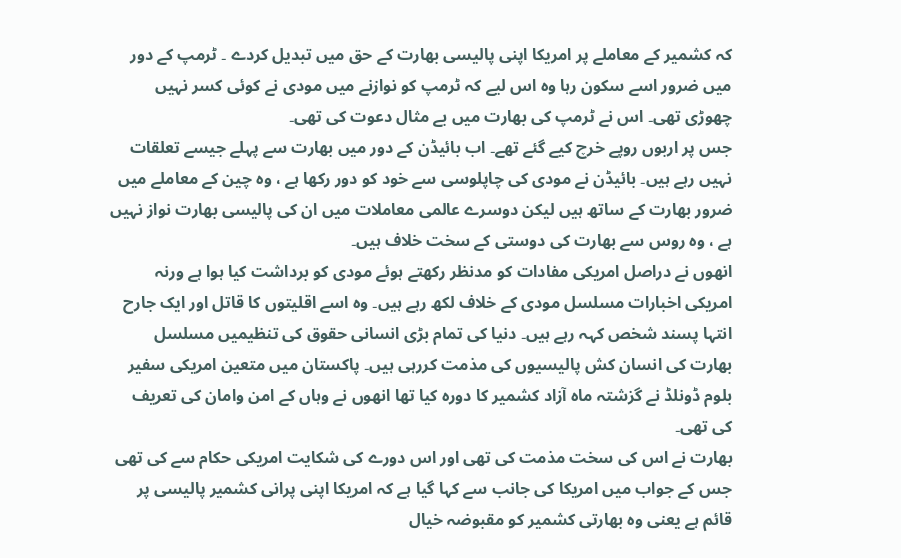کہ کشمیر کے معاملے پر امریکا اپنی پالیسی بھارت کے حق میں تبدیل کردے ۔ ٹرمپ کے دور میں ضرور اسے سکون رہا وہ اس لیے کہ ٹرمپ کو نوازنے میں مودی نے کوئی کسر نہیں چھوڑی تھی۔ اس نے ٹرمپ کی بھارت میں بے مثال دعوت کی تھی۔
جس پر اربوں روپے خرچ کیے گئے تھے۔ اب بائیڈن کے دور میں بھارت سے پہلے جیسے تعلقات نہیں رہے ہیں۔ بائیڈن نے مودی کی چاپلوسی سے خود کو دور رکھا ہے ، وہ چین کے معاملے میں ضرور بھارت کے ساتھ ہیں لیکن دوسرے عالمی معاملات میں ان کی پالیسی بھارت نواز نہیں ہے ، وہ روس سے بھارت کی دوستی کے سخت خلاف ہیں۔
انھوں نے دراصل امریکی مفادات کو مدنظر رکھتے ہوئے مودی کو برداشت کیا ہوا ہے ورنہ امریکی اخبارات مسلسل مودی کے خلاف لکھ رہے ہیں۔ وہ اسے اقلیتوں کا قاتل اور ایک جارح انتہا پسند شخص کہہ رہے ہیں۔ دنیا کی تمام بڑی انسانی حقوق کی تنظیمیں مسلسل بھارت کی انسان کش پالیسیوں کی مذمت کررہی ہیں۔ پاکستان میں متعین امریکی سفیر بلوم ڈونلڈ نے گزشتہ ماہ آزاد کشمیر کا دورہ کیا تھا انھوں نے وہاں کے امن وامان کی تعریف کی تھی۔
بھارت نے اس کی سخت مذمت کی تھی اور اس دورے کی شکایت امریکی حکام سے کی تھی جس کے جواب میں امریکا کی جانب سے کہا گیا ہے کہ امریکا اپنی پرانی کشمیر پالیسی پر قائم ہے یعنی وہ بھارتی کشمیر کو مقبوضہ خیال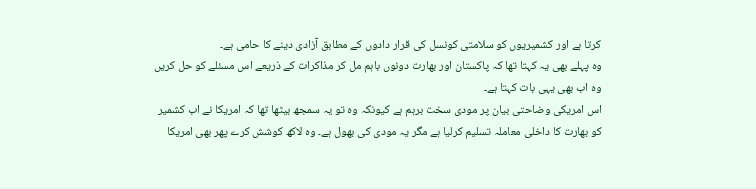کرتا ہے اور کشمیریوں کو سلامتی کونسل کی قرار دادوں کے مطابق آزادی دینے کا حامی ہے۔
وہ پہلے بھی یہ کہتا تھا کہ پاکستان اور بھارت دونوں باہم مل کر مذاکرات کے ذریعے اس مسئلے کو حل کریں وہ اب بھی یہی بات کہتا ہے۔
اس امریکی وضاحتی بیان پر مودی سخت برہم ہے کیونکہ وہ تو یہ سمجھ بیٹھا تھا کہ امریکا نے اب کشمیر کو بھارت کا داخلی معاملہ تسلیم کرلیا ہے مگر یہ مودی کی بھول ہے۔ وہ لاکھ کوشش کرے پھر بھی امریکا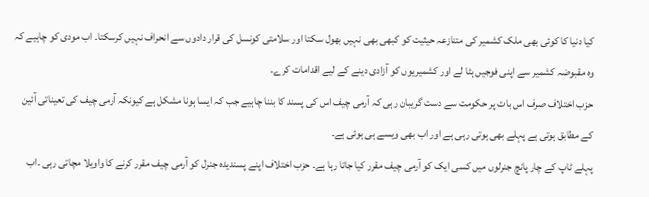کیا دنیا کا کوئی بھی ملک کشمیر کی متنازعہ حیثیت کو کبھی بھی نہیں بھول سکتا اور سلامتی کونسل کی قرار دادوں سے انحراف نہیں کرسکتا۔ اب مودی کو چاہیے کہ وہ مقبوضہ کشمیر سے اپنی فوجیں ہٹا لے اور کشمیریوں کو آزادی دینے کے لیے اقدامات کرے۔
حزب اختلاف صرف اس بات پر حکومت سے دست گریبان رہی کہ آرمی چیف اس کی پسند کا بننا چاہیے جب کہ ایسا ہونا مشکل ہے کیونکہ آرمی چیف کی تعیناتی آئین کے مطابق ہوتی ہے پہلے بھی ہوتی رہی ہے اور اب بھی ویسے ہی ہوئی ہے۔
پہلے ٹاپ کے چار پانچ جنرلوں میں کسی ایک کو آرمی چیف مقرر کیا جاتا رہا ہے۔ حزب اختلاف اپنے پسندیدہ جنرل کو آرمی چیف مقرر کرنے کا واویلا مچاتی رہی ۔اب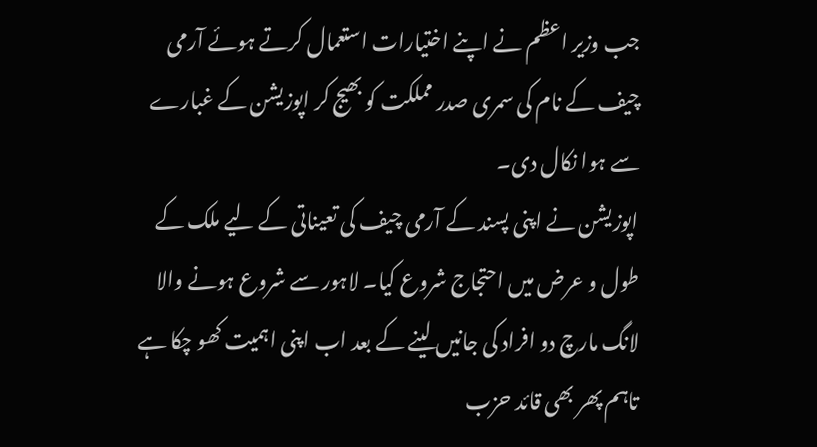جب وزیر اعظم نے اپنے اختیارات استعمال کرتے ہوئے آرمی چیف کے نام کی سمری صدر مملکت کو بھیج کر اپوزیشن کے غبارے سے ہوا نکال دی۔
اپوزیشن نے اپنی پسند کے آرمی چیف کی تعیناتی کے لیے ملک کے طول و عرض میں احتجاج شروع کیا۔ لاہور سے شروع ہونے والا لانگ مارچ دو افراد کی جانیں لینے کے بعد اب اپنی اہمیت کھو چکا ہے تاہم پھر بھی قائد حزب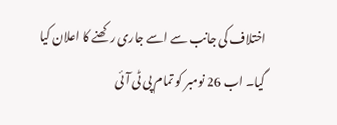اختلاف کی جانب سے اسے جاری رکھنے کا اعلان کیا گیا۔ اب 26 نومبر کو تمام پی ٹی آئی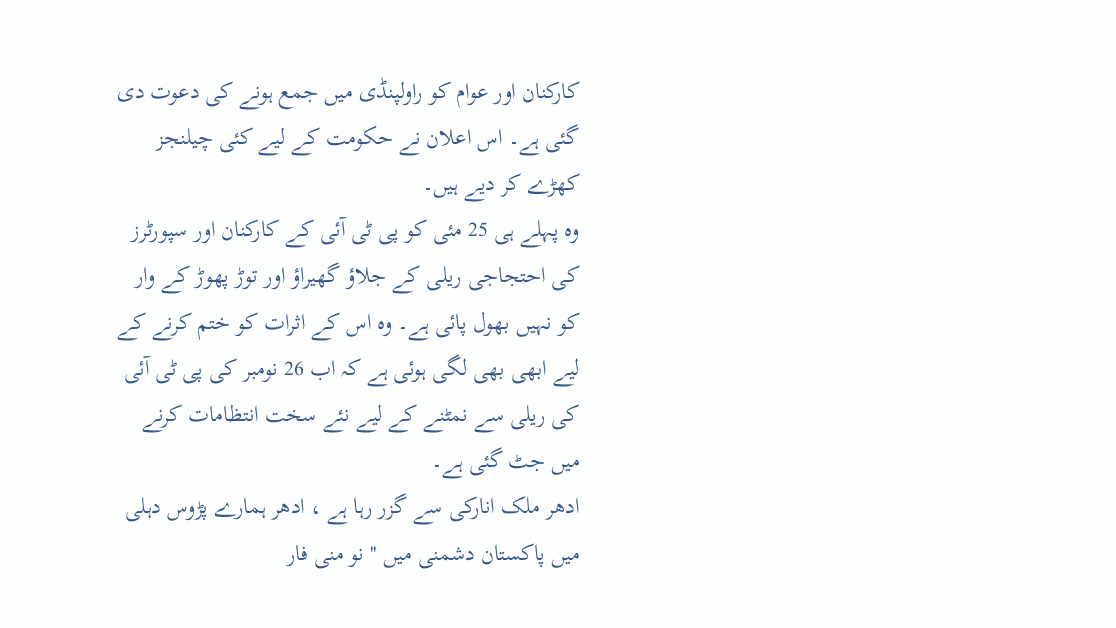کارکنان اور عوام کو راولپنڈی میں جمع ہونے کی دعوت دی گئی ہے۔ اس اعلان نے حکومت کے لیے کئی چیلنجز کھڑے کر دیے ہیں۔
وہ پہلے ہی 25 مئی کو پی ٹی آئی کے کارکنان اور سپورٹرز کی احتجاجی ریلی کے جلاؤ گھیراؤ اور توڑ پھوڑ کے وار کو نہیں بھول پائی ہے۔ وہ اس کے اثرات کو ختم کرنے کے لیے ابھی بھی لگی ہوئی ہے کہ اب 26 نومبر کی پی ٹی آئی کی ریلی سے نمٹنے کے لیے نئے سخت انتظامات کرنے میں جٹ گئی ہے۔
ادھر ملک انارکی سے گزر رہا ہے ، ادھر ہمارے پڑوس دہلی میں پاکستان دشمنی میں '' نو منی فار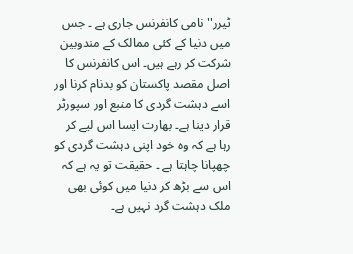ٹیرر'' نامی کانفرنس جاری ہے ۔ جس میں دنیا کے کئی ممالک کے مندوبین شرکت کر رہے ہیں۔ اس کانفرنس کا اصل مقصد پاکستان کو بدنام کرنا اور اسے دہشت گردی کا منبع اور سپورٹر قرار دینا ہے۔ بھارت ایسا اس لیے کر رہا ہے کہ وہ خود اپنی دہشت گردی کو چھپانا چاہتا ہے ۔ حقیقت تو یہ ہے کہ اس سے بڑھ کر دنیا میں کوئی بھی ملک دہشت گرد نہیں ہے۔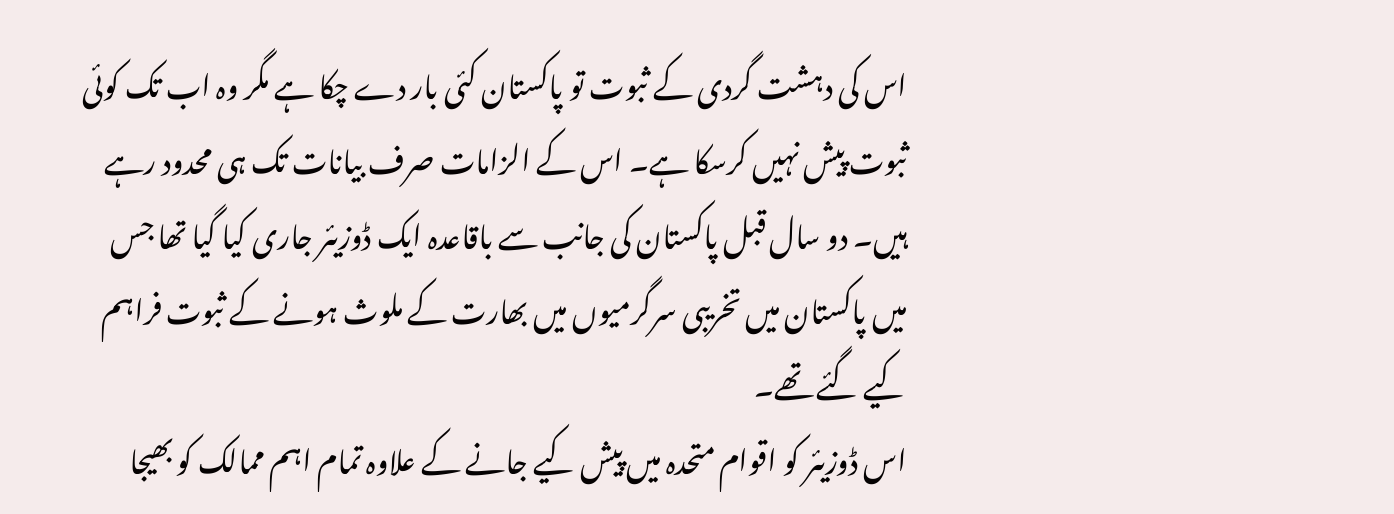اس کی دہشت گردی کے ثبوت تو پاکستان کئی بار دے چکا ہے مگر وہ اب تک کوئی ثبوت پیش نہیں کرسکا ہے۔ اس کے الزامات صرف بیانات تک ہی محدود رہے ہیں۔ دو سال قبل پاکستان کی جانب سے باقاعدہ ایک ڈوزیئر جاری کیا گیا تھا جس میں پاکستان میں تخریبی سرگرمیوں میں بھارت کے ملوث ہونے کے ثبوت فراہم کیے گئے تھے۔
اس ڈوزیئر کو اقوام متحدہ میں پیش کیے جانے کے علاوہ تمام اہم ممالک کو بھیجا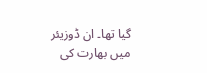گیا تھا۔ ان ڈوزیئر میں بھارت کی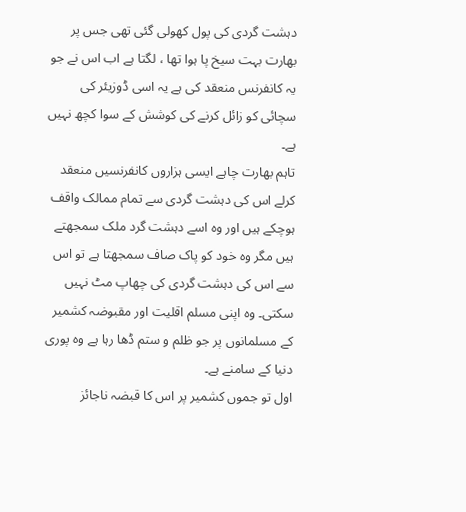دہشت گردی کی پول کھولی گئی تھی جس پر بھارت بہت سیخ پا ہوا تھا ، لگتا ہے اب اس نے جو یہ کانفرنس منعقد کی ہے یہ اسی ڈوزیئر کی سچائی کو زائل کرنے کی کوشش کے سوا کچھ نہیں ہے۔
تاہم بھارت چاہے ایسی ہزاروں کانفرنسیں منعقد کرلے اس کی دہشت گردی سے تمام ممالک واقف ہوچکے ہیں اور وہ اسے دہشت گرد ملک سمجھتے ہیں مگر وہ خود کو پاک صاف سمجھتا ہے تو اس سے اس کی دہشت گردی کی چھاپ مٹ نہیں سکتی۔ وہ اپنی مسلم اقلیت اور مقبوضہ کشمیر کے مسلمانوں پر جو ظلم و ستم ڈھا رہا ہے وہ پوری دنیا کے سامنے ہے۔
اول تو جموں کشمیر پر اس کا قبضہ ناجائز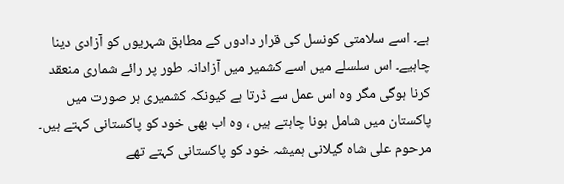ہے۔ اسے سلامتی کونسل کی قرار دادوں کے مطابق شہریوں کو آزادی دینا چاہیے۔ اس سلسلے میں اسے کشمیر میں آزادانہ طور پر رائے شماری منعقد کرنا ہوگی مگر وہ اس عمل سے ڈرتا ہے کیونکہ کشمیری ہر صورت میں پاکستان میں شامل ہونا چاہتے ہیں ، وہ اب بھی خود کو پاکستانی کہتے ہیں۔
مرحوم علی شاہ گیلانی ہمیشہ خود کو پاکستانی کہتے تھے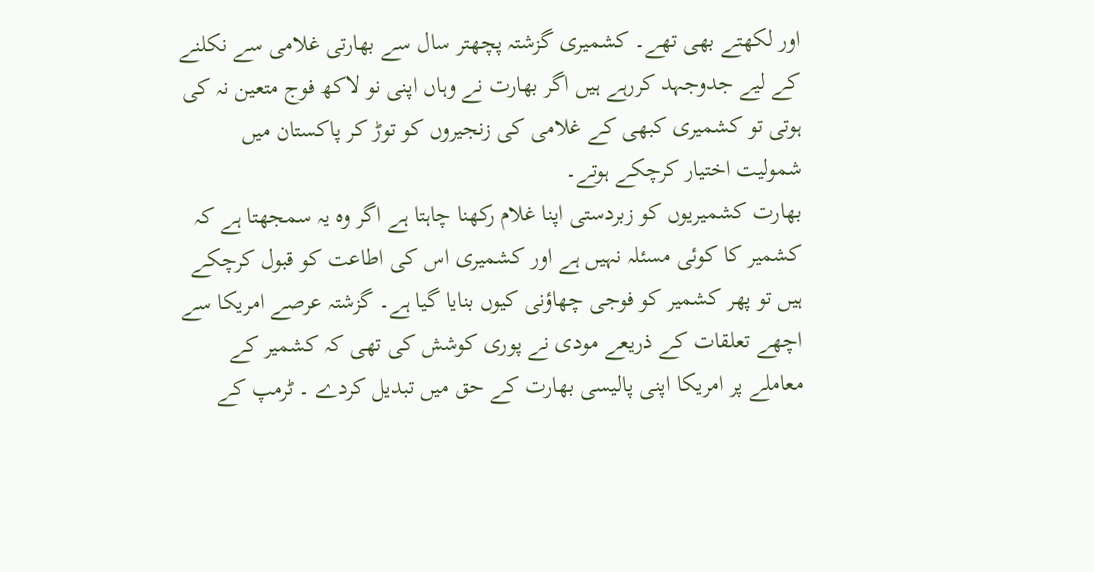اور لکھتے بھی تھے۔ کشمیری گزشتہ پچھتر سال سے بھارتی غلامی سے نکلنے کے لیے جدوجہد کررہے ہیں اگر بھارت نے وہاں اپنی نو لاکھ فوج متعین نہ کی ہوتی تو کشمیری کبھی کے غلامی کی زنجیروں کو توڑ کر پاکستان میں شمولیت اختیار کرچکے ہوتے۔
بھارت کشمیریوں کو زبردستی اپنا غلام رکھنا چاہتا ہے اگر وہ یہ سمجھتا ہے کہ کشمیر کا کوئی مسئلہ نہیں ہے اور کشمیری اس کی اطاعت کو قبول کرچکے ہیں تو پھر کشمیر کو فوجی چھاؤنی کیوں بنایا گیا ہے۔ گزشتہ عرصے امریکا سے اچھے تعلقات کے ذریعے مودی نے پوری کوشش کی تھی کہ کشمیر کے معاملے پر امریکا اپنی پالیسی بھارت کے حق میں تبدیل کردے ۔ ٹرمپ کے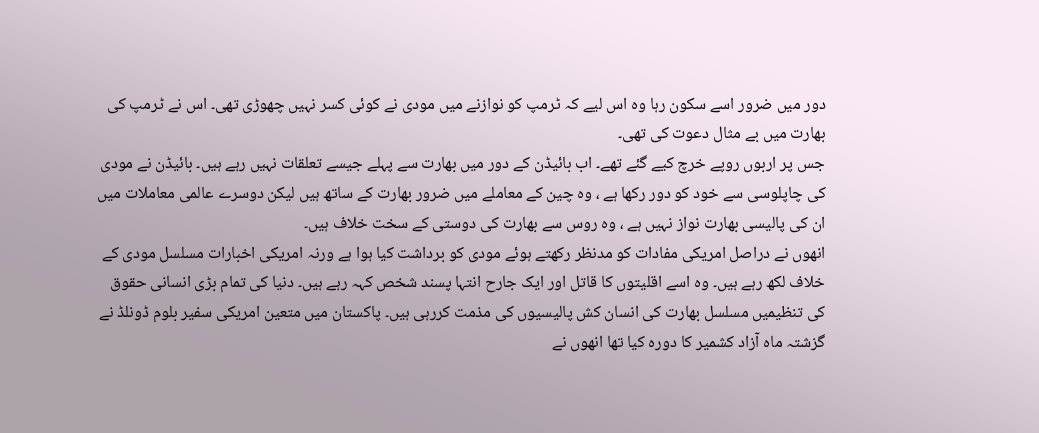دور میں ضرور اسے سکون رہا وہ اس لیے کہ ٹرمپ کو نوازنے میں مودی نے کوئی کسر نہیں چھوڑی تھی۔ اس نے ٹرمپ کی بھارت میں بے مثال دعوت کی تھی۔
جس پر اربوں روپے خرچ کیے گئے تھے۔ اب بائیڈن کے دور میں بھارت سے پہلے جیسے تعلقات نہیں رہے ہیں۔ بائیڈن نے مودی کی چاپلوسی سے خود کو دور رکھا ہے ، وہ چین کے معاملے میں ضرور بھارت کے ساتھ ہیں لیکن دوسرے عالمی معاملات میں ان کی پالیسی بھارت نواز نہیں ہے ، وہ روس سے بھارت کی دوستی کے سخت خلاف ہیں۔
انھوں نے دراصل امریکی مفادات کو مدنظر رکھتے ہوئے مودی کو برداشت کیا ہوا ہے ورنہ امریکی اخبارات مسلسل مودی کے خلاف لکھ رہے ہیں۔ وہ اسے اقلیتوں کا قاتل اور ایک جارح انتہا پسند شخص کہہ رہے ہیں۔ دنیا کی تمام بڑی انسانی حقوق کی تنظیمیں مسلسل بھارت کی انسان کش پالیسیوں کی مذمت کررہی ہیں۔ پاکستان میں متعین امریکی سفیر بلوم ڈونلڈ نے گزشتہ ماہ آزاد کشمیر کا دورہ کیا تھا انھوں نے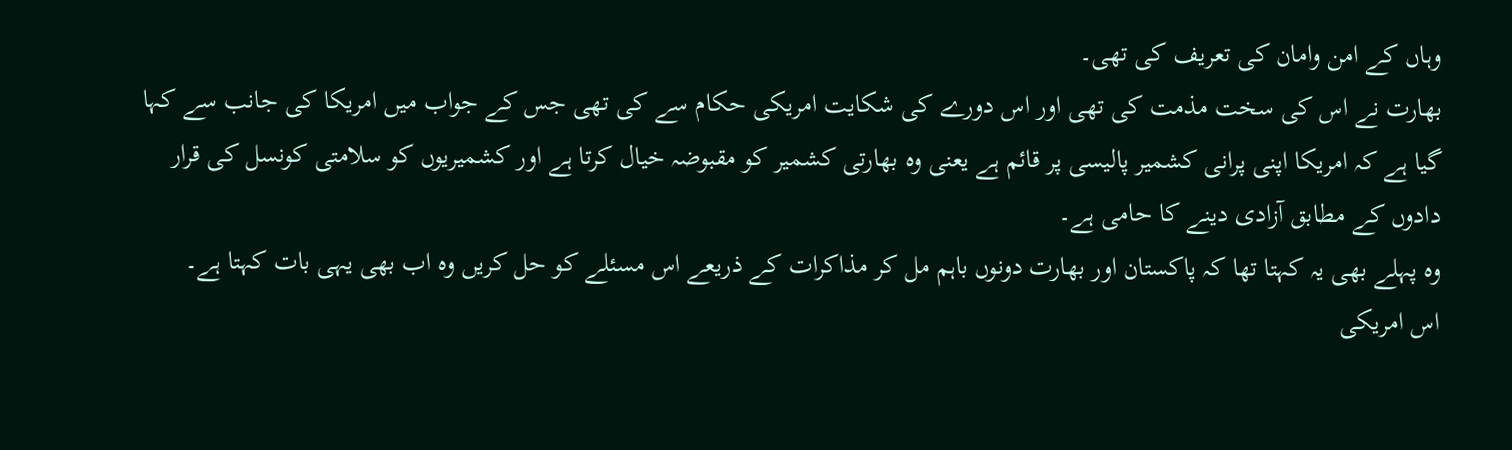وہاں کے امن وامان کی تعریف کی تھی۔
بھارت نے اس کی سخت مذمت کی تھی اور اس دورے کی شکایت امریکی حکام سے کی تھی جس کے جواب میں امریکا کی جانب سے کہا گیا ہے کہ امریکا اپنی پرانی کشمیر پالیسی پر قائم ہے یعنی وہ بھارتی کشمیر کو مقبوضہ خیال کرتا ہے اور کشمیریوں کو سلامتی کونسل کی قرار دادوں کے مطابق آزادی دینے کا حامی ہے۔
وہ پہلے بھی یہ کہتا تھا کہ پاکستان اور بھارت دونوں باہم مل کر مذاکرات کے ذریعے اس مسئلے کو حل کریں وہ اب بھی یہی بات کہتا ہے۔
اس امریکی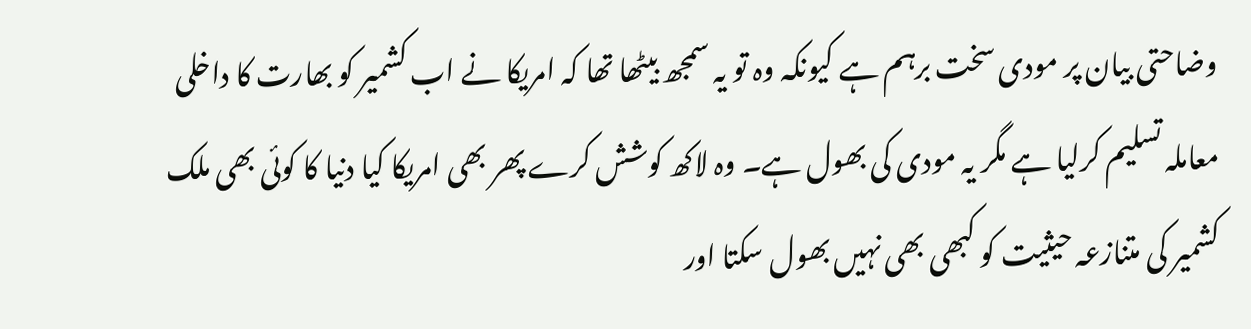وضاحتی بیان پر مودی سخت برہم ہے کیونکہ وہ تو یہ سمجھ بیٹھا تھا کہ امریکا نے اب کشمیر کو بھارت کا داخلی معاملہ تسلیم کرلیا ہے مگر یہ مودی کی بھول ہے۔ وہ لاکھ کوشش کرے پھر بھی امریکا کیا دنیا کا کوئی بھی ملک کشمیر کی متنازعہ حیثیت کو کبھی بھی نہیں بھول سکتا اور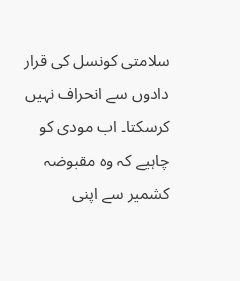سلامتی کونسل کی قرار دادوں سے انحراف نہیں کرسکتا۔ اب مودی کو چاہیے کہ وہ مقبوضہ کشمیر سے اپنی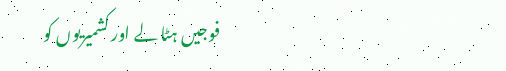فوجیں ہٹا لے اور کشمیریوں کو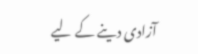آزادی دینے کے لیے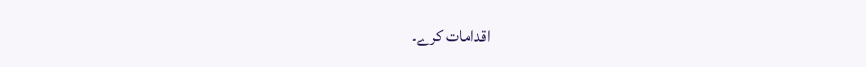اقدامات کرے۔